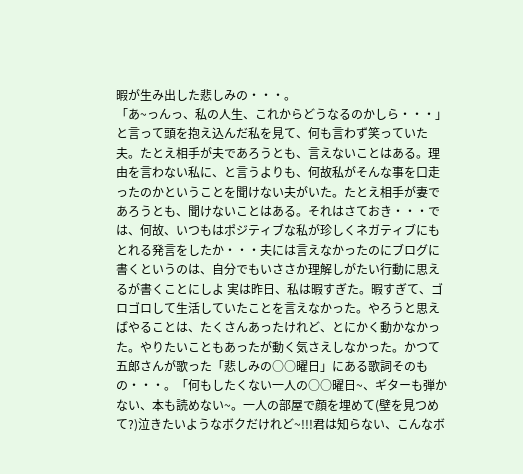暇が生み出した悲しみの・・・。
「あ~っんっ、私の人生、これからどうなるのかしら・・・」と言って頭を抱え込んだ私を見て、何も言わず笑っていた夫。たとえ相手が夫であろうとも、言えないことはある。理由を言わない私に、と言うよりも、何故私がそんな事を口走ったのかということを聞けない夫がいた。たとえ相手が妻であろうとも、聞けないことはある。それはさておき・・・では、何故、いつもはポジティブな私が珍しくネガティブにもとれる発言をしたか・・・夫には言えなかったのにブログに書くというのは、自分でもいささか理解しがたい行動に思えるが書くことにしよ 実は昨日、私は暇すぎた。暇すぎて、ゴロゴロして生活していたことを言えなかった。やろうと思えばやることは、たくさんあったけれど、とにかく動かなかった。やりたいこともあったが動く気さえしなかった。かつて五郎さんが歌った「悲しみの○○曜日」にある歌詞そのもの・・・。「何もしたくない一人の○○曜日~、ギターも弾かない、本も読めない~。一人の部屋で顔を埋めて(壁を見つめて?)泣きたいようなボクだけれど~!!!君は知らない、こんなボ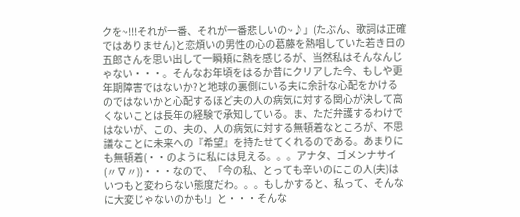クを~!!!それが一番、それが一番悲しいの~♪」(たぶん、歌詞は正確ではありません)と恋煩いの男性の心の葛藤を熱唱していた若き日の五郎さんを思い出して一瞬頬に熱を感じるが、当然私はそんなんじゃない・・・。そんなお年頃をはるか昔にクリアした今、もしや更年期障害ではないか?と地球の裏側にいる夫に余計な心配をかけるのではないかと心配するほど夫の人の病気に対する関心が決して高くないことは長年の経験で承知している。ま、ただ弁護するわけではないが、この、夫の、人の病気に対する無頓着なところが、不思議なことに未来への『希望』を持たせてくれるのである。あまりにも無頓着(・・のように私には見える。。。アナタ、ゴメンナサイ(〃∇〃))・・・なので、「今の私、とっても辛いのにこの人(夫)はいつもと変わらない態度だわ。。。もしかすると、私って、そんなに大変じゃないのかも!」と・・・そんな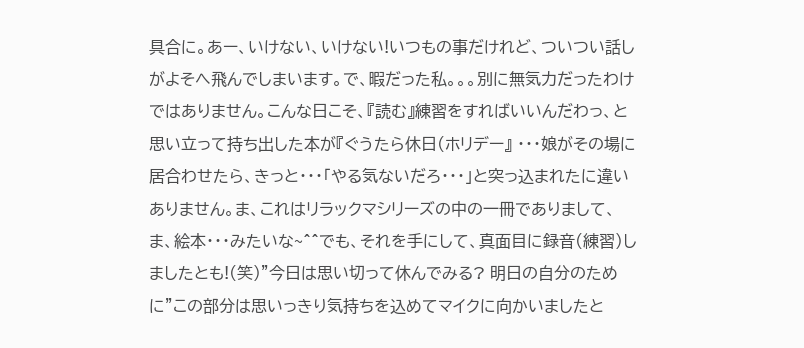具合に。あー、いけない、いけない!いつもの事だけれど、ついつい話しがよそへ飛んでしまいます。で、暇だった私。。。別に無気力だったわけではありません。こんな日こそ、『読む』練習をすればいいんだわっ、と思い立って持ち出した本が『ぐうたら休日(ホリデー』 ・・・娘がその場に居合わせたら、きっと・・・「やる気ないだろ・・・」と突っ込まれたに違いありません。ま、これはリラックマシリーズの中の一冊でありまして、ま、絵本・・・みたいな~^^でも、それを手にして、真面目に録音(練習)しましたとも!(笑)”今日は思い切って休んでみる? 明日の自分のために”この部分は思いっきり気持ちを込めてマイクに向かいましたと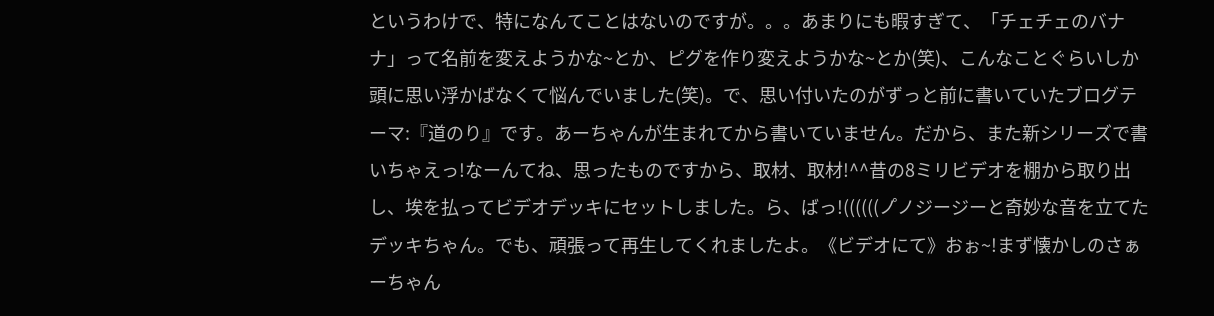というわけで、特になんてことはないのですが。。。あまりにも暇すぎて、「チェチェのバナナ」って名前を変えようかな~とか、ピグを作り変えようかな~とか(笑)、こんなことぐらいしか頭に思い浮かばなくて悩んでいました(笑)。で、思い付いたのがずっと前に書いていたブログテーマ:『道のり』です。あーちゃんが生まれてから書いていません。だから、また新シリーズで書いちゃえっ!なーんてね、思ったものですから、取材、取材!^^昔の8ミリビデオを棚から取り出し、埃を払ってビデオデッキにセットしました。ら、ばっ!((((((ノ゚ノジージーと奇妙な音を立てたデッキちゃん。でも、頑張って再生してくれましたよ。《ビデオにて》おぉ~!まず懐かしのさぁーちゃん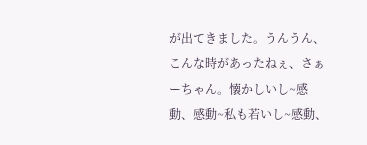が出てきました。うんうん、こんな時があったねぇ、さぁーちゃん。懐かしいし~感動、感動~私も若いし~感動、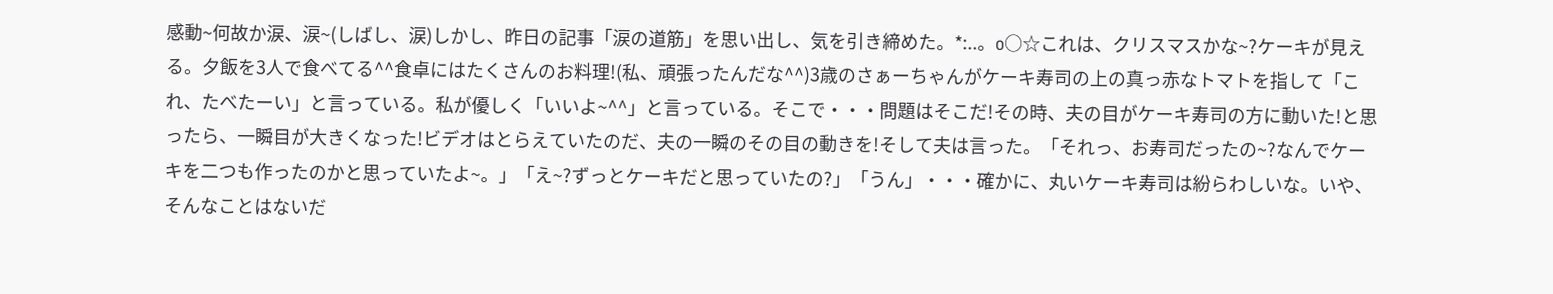感動~何故か涙、涙~(しばし、涙)しかし、昨日の記事「涙の道筋」を思い出し、気を引き締めた。*:..。o○☆これは、クリスマスかな~?ケーキが見える。夕飯を3人で食べてる^^食卓にはたくさんのお料理!(私、頑張ったんだな^^)3歳のさぁーちゃんがケーキ寿司の上の真っ赤なトマトを指して「これ、たべたーい」と言っている。私が優しく「いいよ~^^」と言っている。そこで・・・問題はそこだ!その時、夫の目がケーキ寿司の方に動いた!と思ったら、一瞬目が大きくなった!ビデオはとらえていたのだ、夫の一瞬のその目の動きを!そして夫は言った。「それっ、お寿司だったの~?なんでケーキを二つも作ったのかと思っていたよ~。」「え~?ずっとケーキだと思っていたの?」「うん」・・・確かに、丸いケーキ寿司は紛らわしいな。いや、そんなことはないだ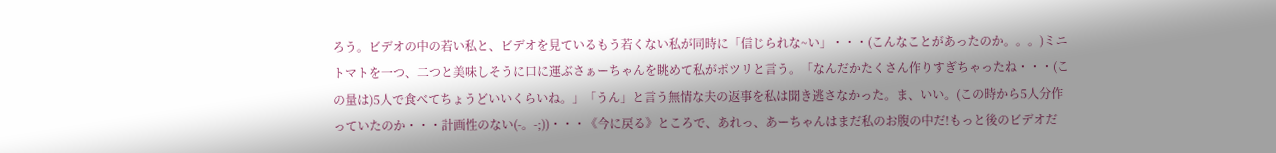ろう。ビデオの中の若い私と、ビデオを見ているもう若くない私が同時に「信じられな~い」・・・(こんなことがあったのか。。。)ミニトマトを一つ、二つと美味しそうに口に運ぶさぁーちゃんを眺めて私がポツリと言う。「なんだかたくさん作りすぎちゃったね・・・(この量は)5人で食べてちょうどいいくらいね。」「うん」と言う無情な夫の返事を私は聞き逃さなかった。ま、いい。(この時から5人分作っていたのか・・・計画性のない(-。-;))・・・《今に戻る》ところで、あれっ、あーちゃんはまだ私のお腹の中だ!もっと後のビデオだ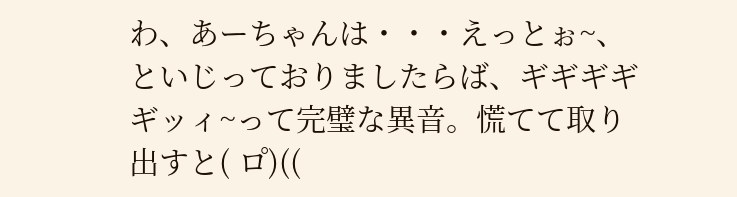わ、あーちゃんは・・・えっとぉ~、といじっておりましたらば、ギギギギギッィ~って完璧な異音。慌てて取り出すと( ロ゚)((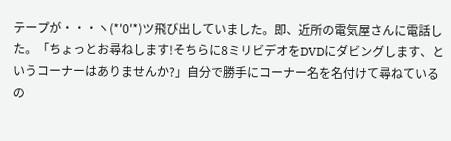テープが・・・ヽ(*'0'*)ツ飛び出していました。即、近所の電気屋さんに電話した。「ちょっとお尋ねします!そちらに8ミリビデオをDVDにダビングします、というコーナーはありませんか?」自分で勝手にコーナー名を名付けて尋ねているの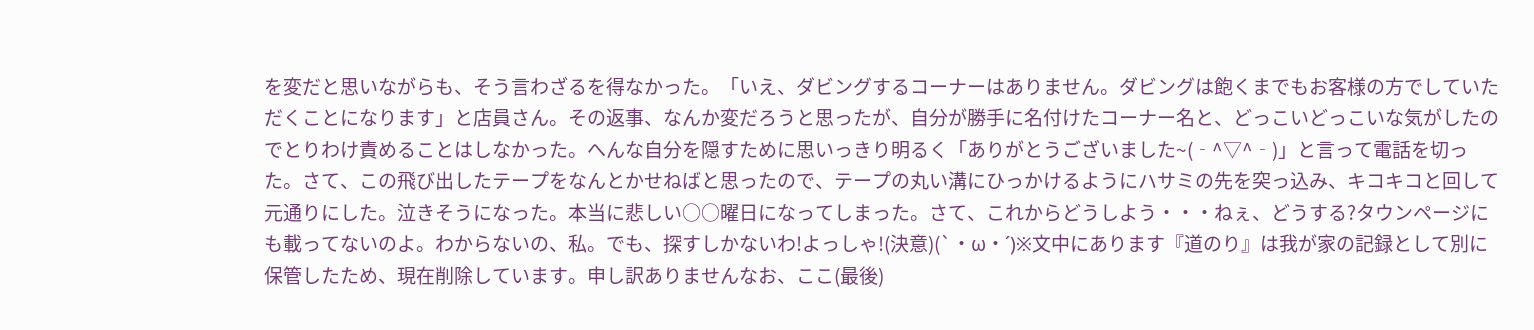を変だと思いながらも、そう言わざるを得なかった。「いえ、ダビングするコーナーはありません。ダビングは飽くまでもお客様の方でしていただくことになります」と店員さん。その返事、なんか変だろうと思ったが、自分が勝手に名付けたコーナー名と、どっこいどっこいな気がしたのでとりわけ責めることはしなかった。へんな自分を隠すために思いっきり明るく「ありがとうございました~(‐^▽^‐)」と言って電話を切った。さて、この飛び出したテープをなんとかせねばと思ったので、テープの丸い溝にひっかけるようにハサミの先を突っ込み、キコキコと回して元通りにした。泣きそうになった。本当に悲しい○○曜日になってしまった。さて、これからどうしよう・・・ねぇ、どうする?タウンページにも載ってないのよ。わからないの、私。でも、探すしかないわ!よっしゃ!(決意)(`・ω・´)※文中にあります『道のり』は我が家の記録として別に保管したため、現在削除しています。申し訳ありませんなお、ここ(最後)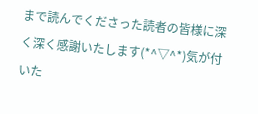まで読んでくださった読者の皆様に深く深く感謝いたします(*^▽^*)気が付いた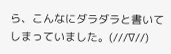ら、こんなにダラダラと書いてしまっていました。(///∇//)